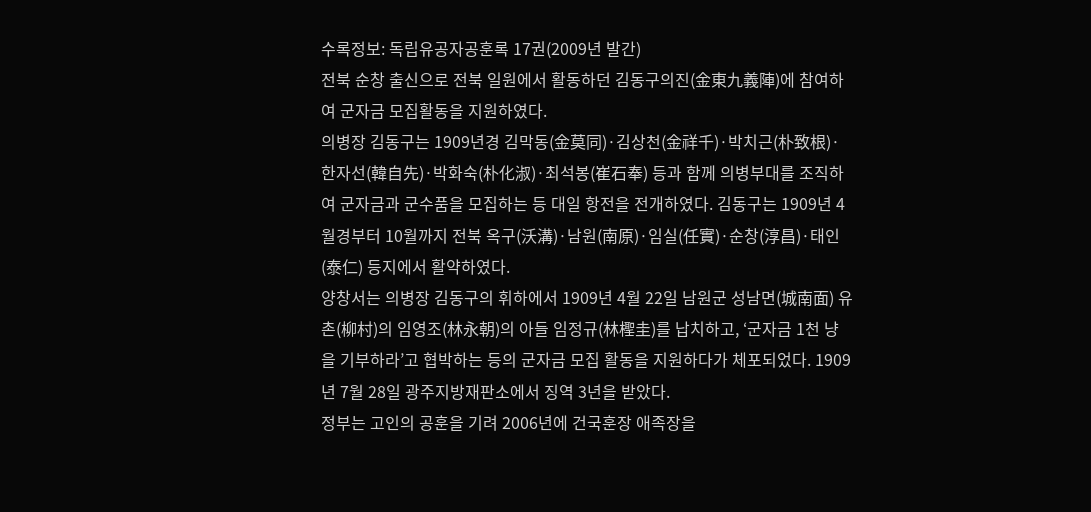수록정보: 독립유공자공훈록 17권(2009년 발간)
전북 순창 출신으로 전북 일원에서 활동하던 김동구의진(金東九義陣)에 참여하여 군자금 모집활동을 지원하였다.
의병장 김동구는 1909년경 김막동(金莫同)·김상천(金祥千)·박치근(朴致根)·한자선(韓自先)·박화숙(朴化淑)·최석봉(崔石奉) 등과 함께 의병부대를 조직하여 군자금과 군수품을 모집하는 등 대일 항전을 전개하였다. 김동구는 1909년 4월경부터 10월까지 전북 옥구(沃溝)·남원(南原)·임실(任實)·순창(淳昌)·태인(泰仁) 등지에서 활약하였다.
양창서는 의병장 김동구의 휘하에서 1909년 4월 22일 남원군 성남면(城南面) 유촌(柳村)의 임영조(林永朝)의 아들 임정규(林檉圭)를 납치하고, ‘군자금 1천 냥을 기부하라’고 협박하는 등의 군자금 모집 활동을 지원하다가 체포되었다. 1909년 7월 28일 광주지방재판소에서 징역 3년을 받았다.
정부는 고인의 공훈을 기려 2006년에 건국훈장 애족장을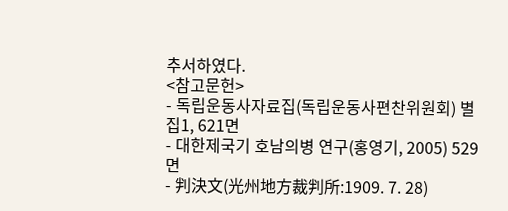추서하였다.
<참고문헌>
- 독립운동사자료집(독립운동사편찬위원회) 별집1, 621면
- 대한제국기 호남의병 연구(홍영기, 2005) 529면
- 判決文(光州地方裁判所:1909. 7. 28)